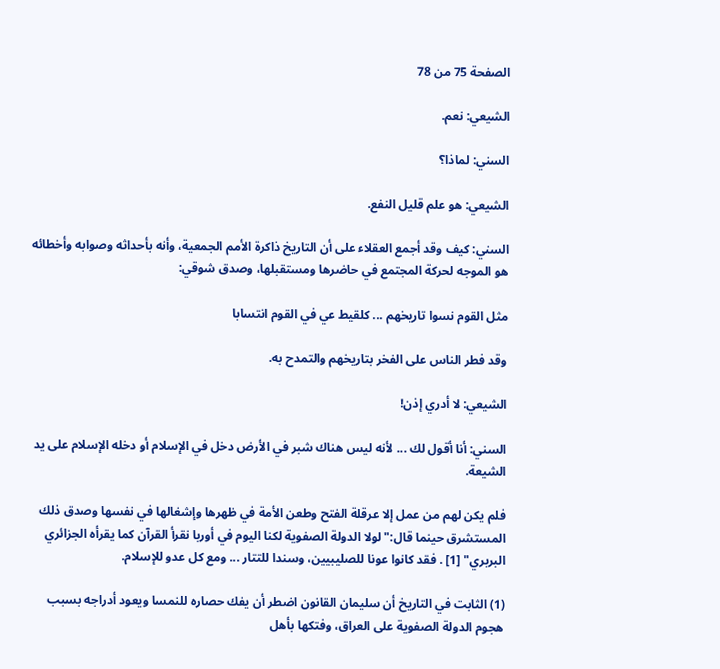الصفحة 75 من 78

الشيعي: نعم.

السني: لماذا؟

الشيعي: هو علم قليل النفع.

السني: كيف وقد أجمع العقلاء على أن التاريخ ذاكرة الأمم الجمعية، وأنه بأحداثه وصوابه وأخطائه هو الموجه لحركة المجتمع في حاضرها ومستقبلها، وصدق شوقي:

مثل القوم نسوا تاريخهم ... كلقيط عي في القوم انتسابا

وقد فطر الناس على الفخر بتاريخهم والتمدح به.

الشيعي: لا أدري إذن!

السني: أنا أقول لك ... لأنه ليس هناك شبر في الأرض دخل في الإسلام أو دخله الإسلام على يد الشيعة.

فلم يكن لهم من عمل إلا عرقلة الفتح وطعن الأمة في ظهرها وإشغالها في نفسها وصدق ذلك المستشرق حينما قال:"لولا الدولة الصفوية لكنا اليوم في أوربا نقرأ القرآن كما يقرأه الجزائري البربري" [1] . فقد كانوا عونا للصليبيين، وسندا للتتار ... ومع كل عدو للإسلام.

(1) الثابت في التاريخ أن سليمان القانون اضطر أن يفك حصاره للنمسا ويعود أدراجه بسبب هجوم الدولة الصفوية على العراق، وفتكها بأهل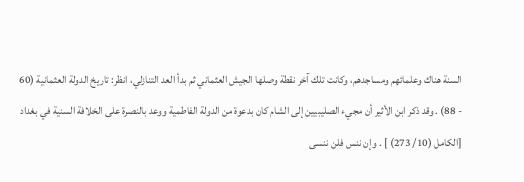السنة هناك وعلمائهم ومساجدهم، وكانت تلك آخر نقطة وصلها الجيش العثماني ثم بدأ العد التنازلي، انظر: تاريخ الدولة العثمانية (60 - 88) . وقد ذكر ابن الأثير أن مجيء الصليبيين إلى الشام كان بدعوة من الدولة الفاطمية ووعد بالنصرة على الخلافة السنية في بغداد [الكامل (10/ 273) ] . وإن ننس فلن ننسى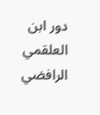دور ابن العلقمي الرافضي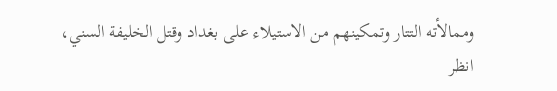وممالأته التتار وتمكينهم من الاستيلاء على بغداد وقتل الخليفة السني، انظر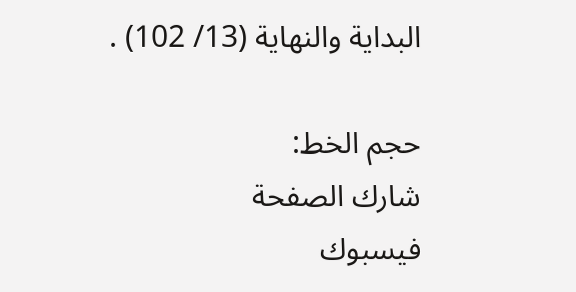البداية والنهاية (13/ 102) .

حجم الخط:
شارك الصفحة
فيسبوك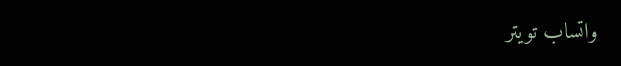واتساب تويتر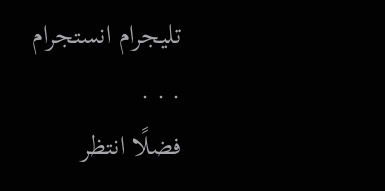تليجرام انستجرام
. . .
فضلًا انتظر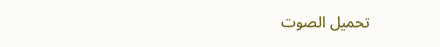تحميل الصوت